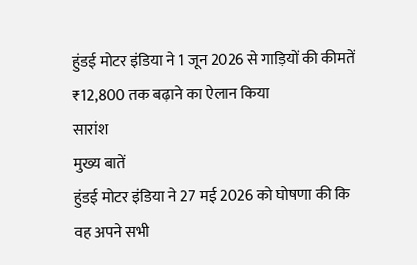हुंडई मोटर इंडिया ने 1 जून 2026 से गाड़ियों की कीमतें ₹12,800 तक बढ़ाने का ऐलान किया
सारांश
मुख्य बातें
हुंडई मोटर इंडिया ने 27 मई 2026 को घोषणा की कि वह अपने सभी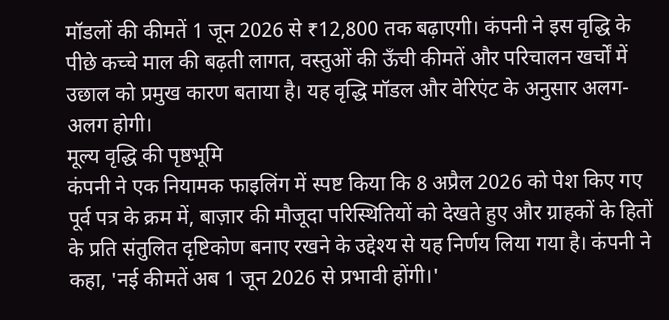मॉडलों की कीमतें 1 जून 2026 से ₹12,800 तक बढ़ाएगी। कंपनी ने इस वृद्धि के पीछे कच्चे माल की बढ़ती लागत, वस्तुओं की ऊँची कीमतें और परिचालन खर्चों में उछाल को प्रमुख कारण बताया है। यह वृद्धि मॉडल और वेरिएंट के अनुसार अलग-अलग होगी।
मूल्य वृद्धि की पृष्ठभूमि
कंपनी ने एक नियामक फाइलिंग में स्पष्ट किया कि 8 अप्रैल 2026 को पेश किए गए पूर्व पत्र के क्रम में, बाज़ार की मौजूदा परिस्थितियों को देखते हुए और ग्राहकों के हितों के प्रति संतुलित दृष्टिकोण बनाए रखने के उद्देश्य से यह निर्णय लिया गया है। कंपनी ने कहा, 'नई कीमतें अब 1 जून 2026 से प्रभावी होंगी।'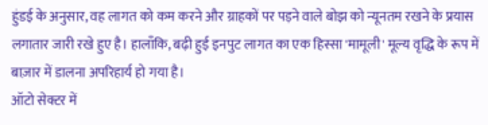हुंडई के अनुसार, वह लागत को कम करने और ग्राहकों पर पड़ने वाले बोझ को न्यूनतम रखने के प्रयास लगातार जारी रखे हुए है। हालाँकि, बढ़ी हुई इनपुट लागत का एक हिस्सा 'मामूली' मूल्य वृद्धि के रूप में बाज़ार में डालना अपरिहार्य हो गया है।
ऑटो सेक्टर में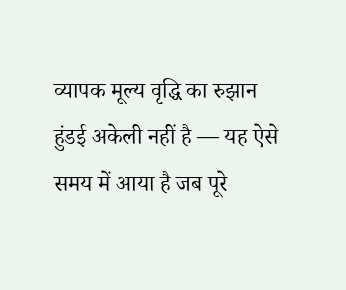व्यापक मूल्य वृद्धि का रुझान
हुंडई अकेली नहीं है — यह ऐसे समय में आया है जब पूरे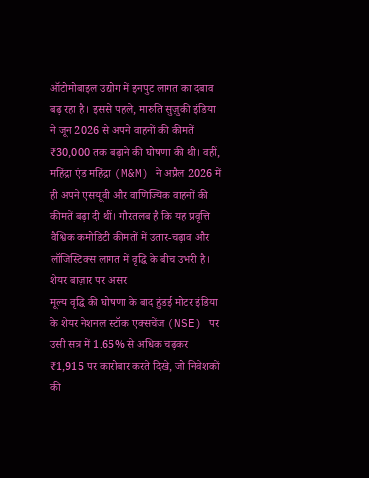ऑटोमोबाइल उद्योग में इनपुट लागत का दबाव बढ़ रहा है। इससे पहले, मारुति सुज़ुकी इंडिया ने जून 2026 से अपने वाहनों की कीमतें ₹30,000 तक बढ़ाने की घोषणा की थी। वहीं, महिंद्रा एंड महिंद्रा (M&M) ने अप्रैल 2026 में ही अपने एसयूवी और वाणिज्यिक वाहनों की कीमतें बढ़ा दी थीं। गौरतलब है कि यह प्रवृत्ति वैश्विक कमोडिटी कीमतों में उतार-चढ़ाव और लॉजिस्टिक्स लागत में वृद्धि के बीच उभरी है।
शेयर बाज़ार पर असर
मूल्य वृद्धि की घोषणा के बाद हुंडई मोटर इंडिया के शेयर नेशनल स्टॉक एक्सचेंज (NSE) पर उसी सत्र में 1.65% से अधिक चढ़कर ₹1,915 पर कारोबार करते दिखे, जो निवेशकों की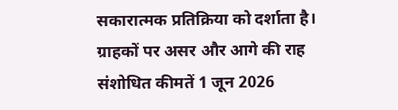सकारात्मक प्रतिक्रिया को दर्शाता है।
ग्राहकों पर असर और आगे की राह
संशोधित कीमतें 1 जून 2026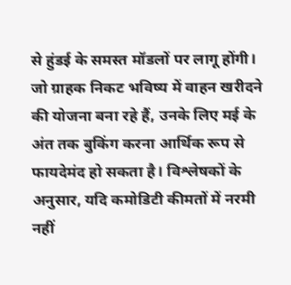से हुंडई के समस्त मॉडलों पर लागू होंगी। जो ग्राहक निकट भविष्य में वाहन खरीदने की योजना बना रहे हैं, उनके लिए मई के अंत तक बुकिंग करना आर्थिक रूप से फायदेमंद हो सकता है। विश्लेषकों के अनुसार, यदि कमोडिटी कीमतों में नरमी नहीं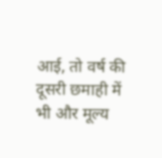आई, तो वर्ष की दूसरी छमाही में भी और मूल्य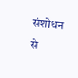संशोधन से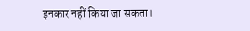इनकार नहीं किया जा सकता।